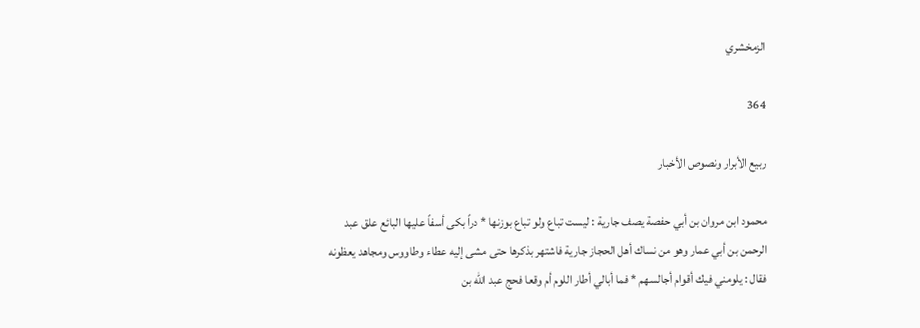الزمخشري

364

ربيع الأبرار ونصوص الأخبار

محمود ابن مروان بن أبي حفصة يصف جارية : ليست تباع ولو تباع بوزنها * دراً بكى أسفاً عليها البائع علق عبد الرحمن بن أبي عمار وهو من نساك أهل الحجاز جارية فاشتهر بذكرها حتى مشى إليه عطاء وطاووس ومجاهد يعظونه فقال : يلومني فيك أقوام أجالسهم * فما أبالي أطار اللوم أم وقعا فحج عبد الله بن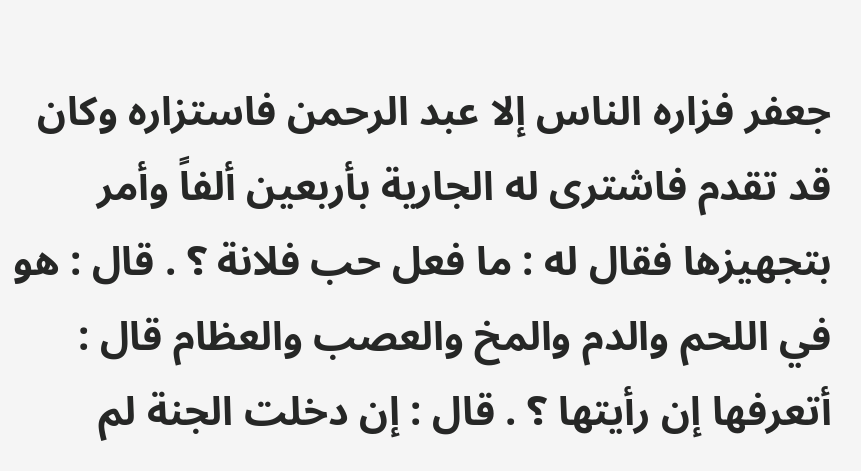جعفر فزاره الناس إلا عبد الرحمن فاستزاره وكان قد تقدم فاشترى له الجارية بأربعين ألفاً وأمر بتجهيزها فقال له : ما فعل حب فلانة ؟ . قال : هو في اللحم والدم والمخ والعصب والعظام قال : أتعرفها إن رأيتها ؟ . قال : إن دخلت الجنة لم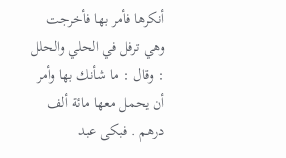أنكرها فأمر بها فأخرجت وهي ترفل في الحلي والحلل : وقال : ما شأنك بها وأمر أن يحمل معها مائة ألف درهم . فبكى عبد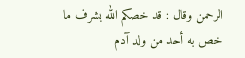الرحمن وقال : قد خصكم الله بشرف ما خص به أحد من ولد آدم